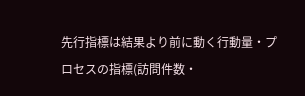先行指標は結果より前に動く行動量・プロセスの指標(訪問件数・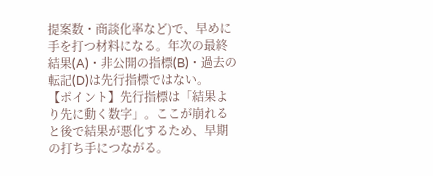提案数・商談化率など)で、早めに手を打つ材料になる。年次の最終結果(A)・非公開の指標(B)・過去の転記(D)は先行指標ではない。
【ポイント】先行指標は「結果より先に動く数字」。ここが崩れると後で結果が悪化するため、早期の打ち手につながる。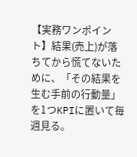【実務ワンポイント】結果(売上)が落ちてから慌てないために、「その結果を生む手前の行動量」を1つKPIに置いて毎週見る。